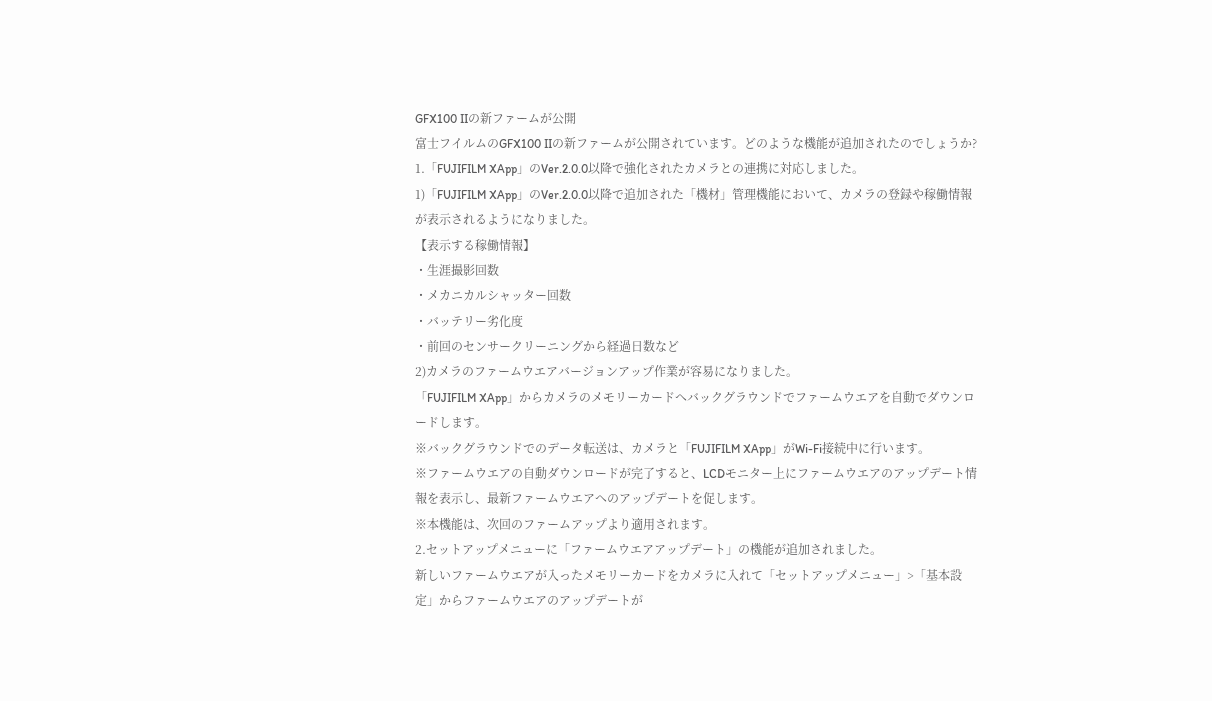GFX100 IIの新ファームが公開
富士フイルムのGFX100 IIの新ファームが公開されています。どのような機能が追加されたのでしょうか?
1.「FUJIFILM XApp」のVer.2.0.0以降で強化されたカメラとの連携に対応しました。
1)「FUJIFILM XApp」のVer.2.0.0以降で追加された「機材」管理機能において、カメラの登録や稼働情報が表示されるようになりました。
【表示する稼働情報】
・生涯撮影回数
・メカニカルシャッター回数
・バッテリー劣化度
・前回のセンサークリーニングから経過日数など
2)カメラのファームウエアバージョンアップ作業が容易になりました。
「FUJIFILM XApp」からカメラのメモリーカードへバックグラウンドでファームウエアを自動でダウンロードします。
※バックグラウンドでのデータ転送は、カメラと「FUJIFILM XApp」がWi-Fi接続中に行います。
※ファームウエアの自動ダウンロードが完了すると、LCDモニター上にファームウエアのアップデート情報を表示し、最新ファームウエアへのアップデートを促します。
※本機能は、次回のファームアップより適用されます。
2.セットアップメニューに「ファームウエアアップデート」の機能が追加されました。
新しいファームウエアが入ったメモリーカードをカメラに入れて「セットアップメニュー」>「基本設定」からファームウエアのアップデートが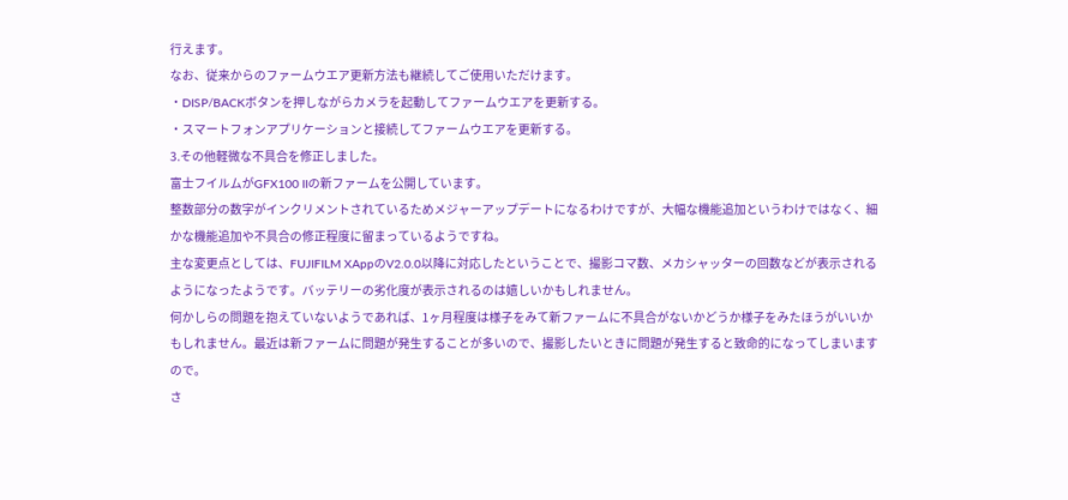行えます。
なお、従来からのファームウエア更新方法も継続してご使用いただけます。
・DISP/BACKボタンを押しながらカメラを起動してファームウエアを更新する。
・スマートフォンアプリケーションと接続してファームウエアを更新する。
3.その他軽微な不具合を修正しました。
富士フイルムがGFX100 IIの新ファームを公開しています。
整数部分の数字がインクリメントされているためメジャーアップデートになるわけですが、大幅な機能追加というわけではなく、細かな機能追加や不具合の修正程度に留まっているようですね。
主な変更点としては、FUJIFILM XAppのV2.0.0以降に対応したということで、撮影コマ数、メカシャッターの回数などが表示されるようになったようです。バッテリーの劣化度が表示されるのは嬉しいかもしれません。
何かしらの問題を抱えていないようであれば、1ヶ月程度は様子をみて新ファームに不具合がないかどうか様子をみたほうがいいかもしれません。最近は新ファームに問題が発生することが多いので、撮影したいときに問題が発生すると致命的になってしまいますので。
さ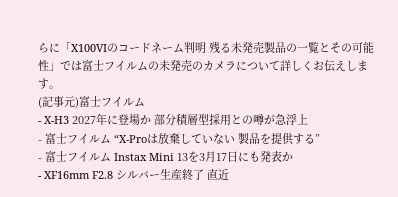らに「X100VIのコードネーム判明 残る未発売製品の一覧とその可能性」では富士フイルムの未発売のカメラについて詳しくお伝えします。
(記事元)富士フイルム
- X-H3 2027年に登場か 部分積層型採用との噂が急浮上
- 富士フイルム “X-Proは放棄していない 製品を提供する”
- 富士フイルム Instax Mini 13を3月17日にも発表か
- XF16mm F2.8 シルバー生産終了 直近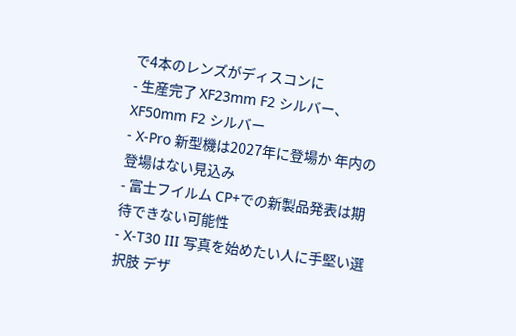で4本のレンズがディスコンに
- 生産完了 XF23mm F2 シルバー、XF50mm F2 シルバー
- X-Pro 新型機は2027年に登場か 年内の登場はない見込み
- 富士フイルム CP+での新製品発表は期待できない可能性
- X-T30 III 写真を始めたい人に手堅い選択肢 デザ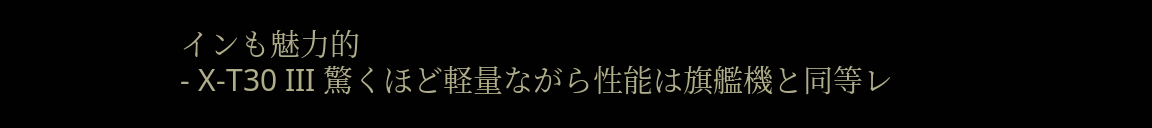インも魅力的
- X-T30 III 驚くほど軽量ながら性能は旗艦機と同等レ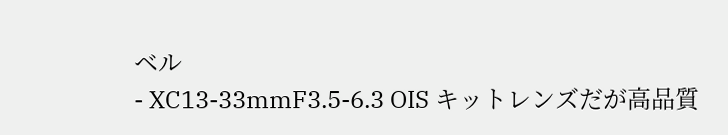ベル
- XC13-33mmF3.5-6.3 OIS キットレンズだが高品質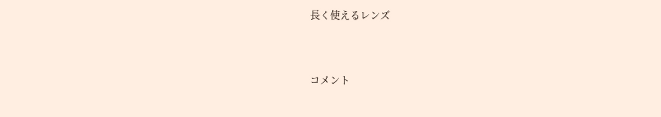長く使えるレンズ


コメント